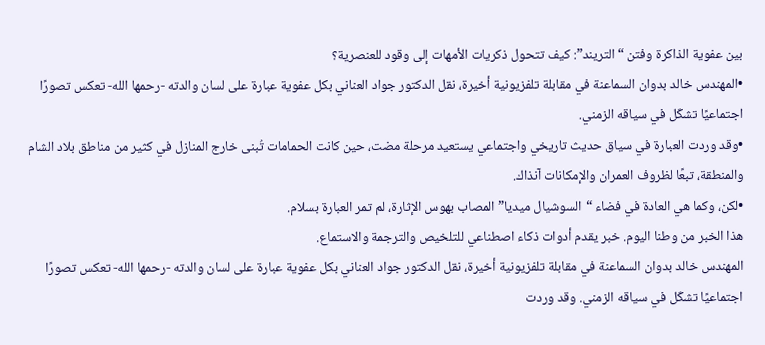بين عفوية الذاكرة وفتن “التريند”: كيف تتحول ذكريات الأمهات إلى وقود للعنصرية؟
•المهندس خالد بدوان السماعنة في مقابلة تلفزيونية أخيرة، نقل الدكتور جواد العناني بكل عفوية عبارة على لسان والدته -رحمها الله- تعكس تصورًا اجتماعيًا تشكّل في سياقه الزمني.
•وقد وردت العبارة في سياق حديث تاريخي واجتماعي يستعيد مرحلة مضت، حين كانت الحمامات تُبنى خارج المنازل في كثير من مناطق بلاد الشام والمنطقة، تبعًا لظروف العمران والإمكانات آنذاك.
•لكن، وكما هي العادة في فضاء “السوشيال ميديا” المصاب بهوس الإثارة، لم تمر العبارة بسلام.
هذا الخبر من وطنا اليوم. خبر يقدم أدوات ذكاء اصطناعي للتلخيص والترجمة والاستماع.
المهندس خالد بدوان السماعنة في مقابلة تلفزيونية أخيرة، نقل الدكتور جواد العناني بكل عفوية عبارة على لسان والدته -رحمها الله- تعكس تصورًا اجتماعيًا تشكّل في سياقه الزمني. وقد وردت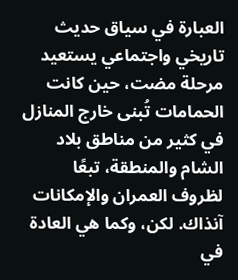العبارة في سياق حديث تاريخي واجتماعي يستعيد مرحلة مضت، حين كانت الحمامات تُبنى خارج المنازل في كثير من مناطق بلاد الشام والمنطقة، تبعًا لظروف العمران والإمكانات آنذاك. لكن، وكما هي العادة في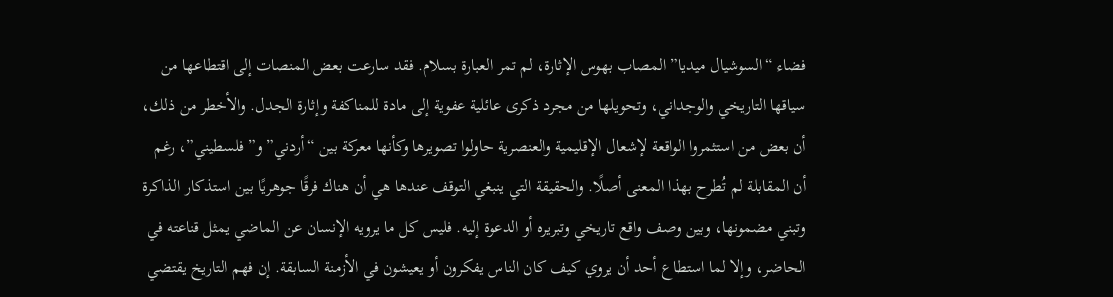فضاء “السوشيال ميديا” المصاب بهوس الإثارة، لم تمر العبارة بسلام. فقد سارعت بعض المنصات إلى اقتطاعها من سياقها التاريخي والوجداني، وتحويلها من مجرد ذكرى عائلية عفوية إلى مادة للمناكفة وإثارة الجدل. والأخطر من ذلك، أن بعض من استثمروا الواقعة لإشعال الإقليمية والعنصرية حاولوا تصويرها وكأنها معركة بين “أردني” و”فلسطيني”، رغم أن المقابلة لم تُطرح بهذا المعنى أصلًا. والحقيقة التي ينبغي التوقف عندها هي أن هناك فرقًا جوهريًا بين استذكار الذاكرة وتبني مضمونها، وبين وصف واقع تاريخي وتبريره أو الدعوة إليه. فليس كل ما يرويه الإنسان عن الماضي يمثل قناعته في الحاضر، وإلا لما استطاع أحد أن يروي كيف كان الناس يفكرون أو يعيشون في الأزمنة السابقة. إن فهم التاريخ يقتضي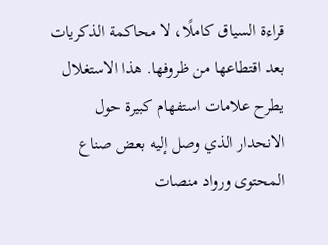قراءة السياق كاملًا، لا محاكمة الذكريات بعد اقتطاعها من ظروفها. هذا الاستغلال يطرح علامات استفهام كبيرة حول الانحدار الذي وصل إليه بعض صناع المحتوى ورواد منصات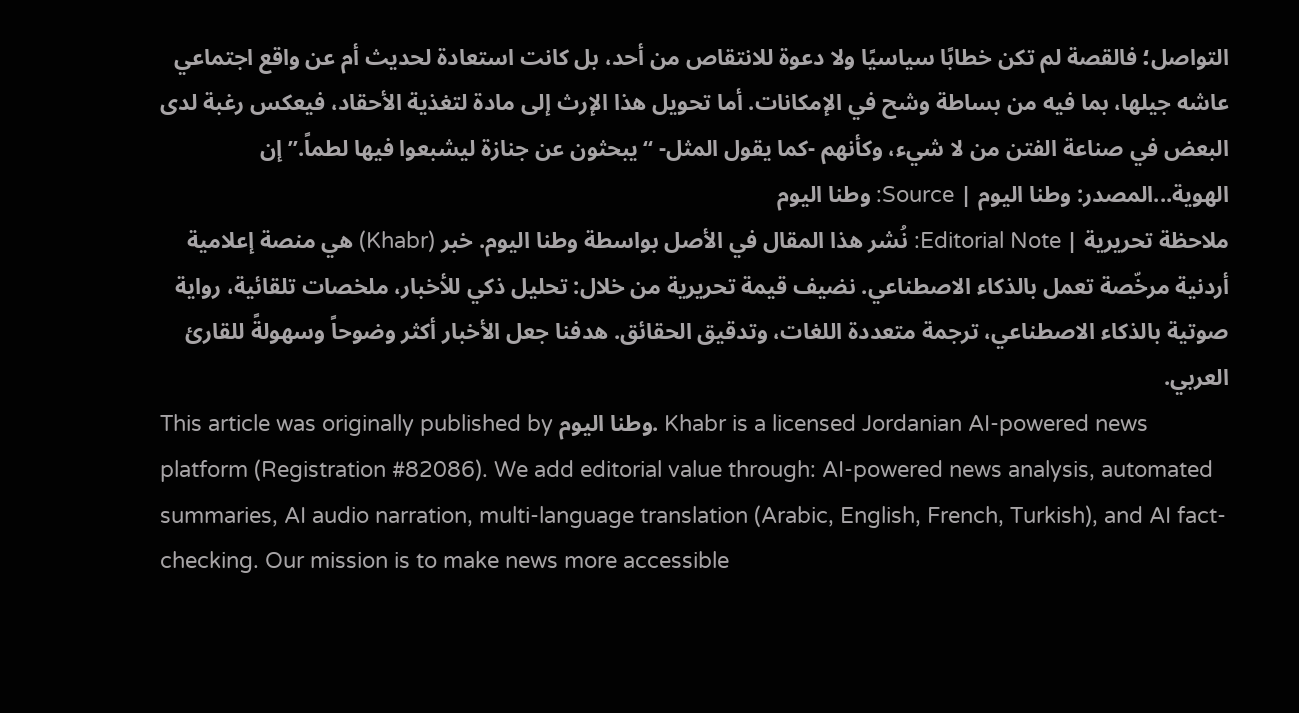التواصل؛ فالقصة لم تكن خطابًا سياسيًا ولا دعوة للانتقاص من أحد، بل كانت استعادة لحديث أم عن واقع اجتماعي عاشه جيلها، بما فيه من بساطة وشح في الإمكانات. أما تحويل هذا الإرث إلى مادة لتغذية الأحقاد، فيعكس رغبة لدى البعض في صناعة الفتن من لا شيء، وكأنهم -كما يقول المثل- “يبحثون عن جنازة ليشبعوا فيها لطماً.” إن الهوية...المصدر: وطنا اليوم | Source: وطنا اليوم
ملاحظة تحريرية | Editorial Note: نُشر هذا المقال في الأصل بواسطة وطنا اليوم. خبر (Khabr) هي منصة إعلامية أردنية مرخّصة تعمل بالذكاء الاصطناعي. نضيف قيمة تحريرية من خلال: تحليل ذكي للأخبار، ملخصات تلقائية، رواية صوتية بالذكاء الاصطناعي، ترجمة متعددة اللغات، وتدقيق الحقائق. هدفنا جعل الأخبار أكثر وضوحاً وسهولةً للقارئ العربي.
This article was originally published by وطنا اليوم. Khabr is a licensed Jordanian AI-powered news platform (Registration #82086). We add editorial value through: AI-powered news analysis, automated summaries, AI audio narration, multi-language translation (Arabic, English, French, Turkish), and AI fact-checking. Our mission is to make news more accessible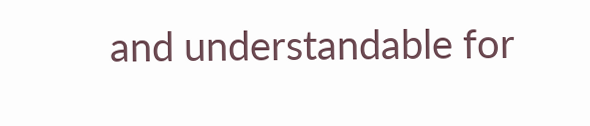and understandable for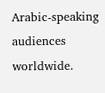Arabic-speaking audiences worldwide.